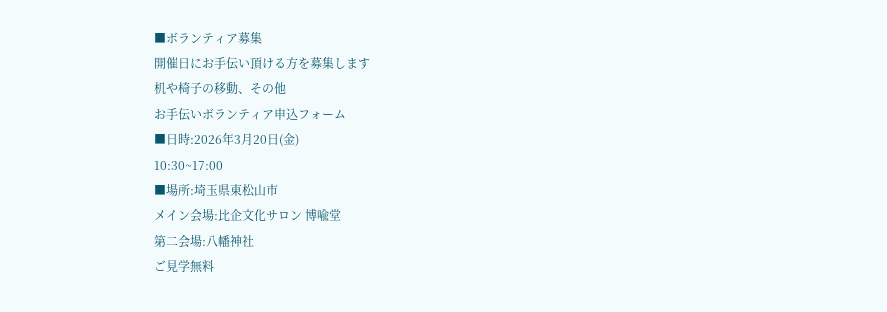■ボランティア募集
開催日にお手伝い頂ける方を募集します
机や椅子の移動、その他
お手伝いボランティア申込フォーム
■日時:2026年3月20日(金)
10:30~17:00
■場所:埼玉県東松山市
メイン会場:比企文化サロン 博喩堂
第二会場:八幡神社
ご見学無料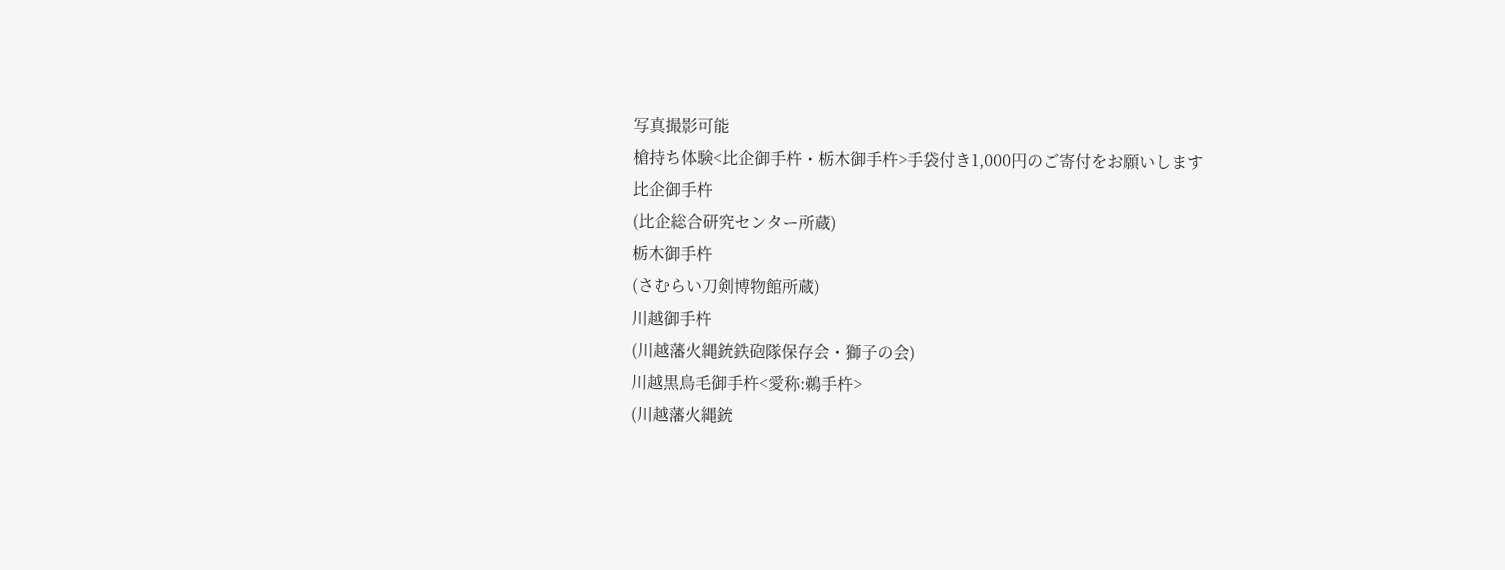写真撮影可能
槍持ち体験<比企御手杵・栃木御手杵>手袋付き1,000円のご寄付をお願いします
比企御手杵
(比企総合研究センター所蔵)
栃木御手杵
(さむらい刀剣博物館所蔵)
川越御手杵
(川越藩火縄銃鉄砲隊保存会・獅子の会)
川越黒鳥毛御手杵<愛称:鵜手杵>
(川越藩火縄銃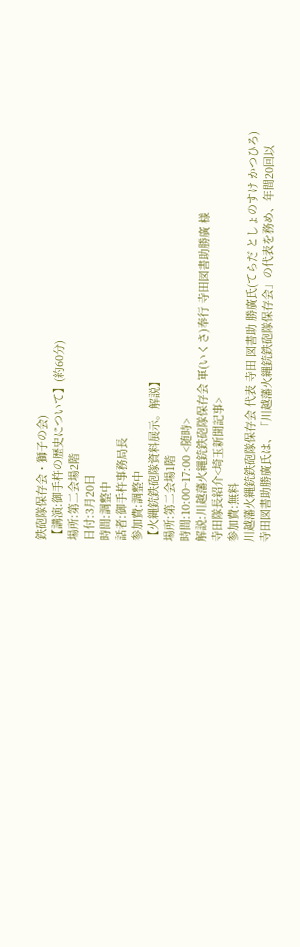鉄砲隊保存会・獅子の会)
【講演:御手杵の歴史について】(約60分)
場所:第二会場2階
日付:3月20日
時間:調整中
話者:御手杵事務局長
参加費:調整中
【火縄銃鉄砲隊資料展示。解説】
場所:第二会場1階
時間:10:00~17:00 <随時>
解説:川越藩火縄銃鉄砲隊保存会 軍(いくさ)奉行 寺田図書助勝廣 様
寺田隊長紹介<埼玉新聞記事>
参加費:無料
川越藩火縄銃鉄砲隊保存会 代表 寺田 図書助 勝廣氏(てらだ としょのすけ かつひろ)
寺田図書助勝廣氏は、「川越藩火縄銃鉄砲隊保存会」の代表を務め、年間20回以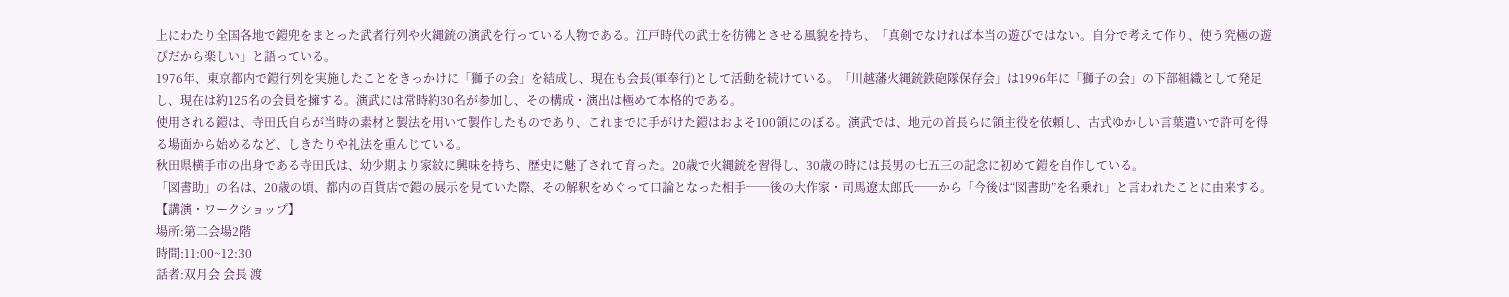上にわたり全国各地で鎧兜をまとった武者行列や火縄銃の演武を行っている人物である。江戸時代の武士を彷彿とさせる風貌を持ち、「真剣でなければ本当の遊びではない。自分で考えて作り、使う究極の遊びだから楽しい」と語っている。
1976年、東京都内で鎧行列を実施したことをきっかけに「獅子の会」を結成し、現在も会長(軍奉行)として活動を続けている。「川越藩火縄銃鉄砲隊保存会」は1996年に「獅子の会」の下部組織として発足し、現在は約125名の会員を擁する。演武には常時約30名が参加し、その構成・演出は極めて本格的である。
使用される鎧は、寺田氏自らが当時の素材と製法を用いて製作したものであり、これまでに手がけた鎧はおよそ100領にのぼる。演武では、地元の首長らに領主役を依頼し、古式ゆかしい言葉遣いで許可を得る場面から始めるなど、しきたりや礼法を重んじている。
秋田県横手市の出身である寺田氏は、幼少期より家紋に興味を持ち、歴史に魅了されて育った。20歳で火縄銃を習得し、30歳の時には長男の七五三の記念に初めて鎧を自作している。
「図書助」の名は、20歳の頃、都内の百貨店で鎧の展示を見ていた際、その解釈をめぐって口論となった相手──後の大作家・司馬遼太郎氏──から「今後は“図書助”を名乗れ」と言われたことに由来する。
【講演・ワークショップ】
場所:第二会場2階
時間:11:00~12:30
話者:双月会 会長 渡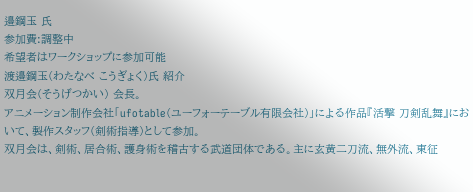邉鋼玉 氏
参加費:調整中
希望者はワークショップに参加可能
渡邉鋼玉(わたなべ こうぎょく)氏 紹介
双月会(そうげつかい) 会長。
アニメーション制作会社「ufotable(ユーフォーテーブル有限会社)」による作品『活撃 刀剣乱舞』において、製作スタッフ(剣術指導)として参加。
双月会は、剣術、居合術、護身術を稽古する武道団体である。主に玄黄二刀流、無外流、東征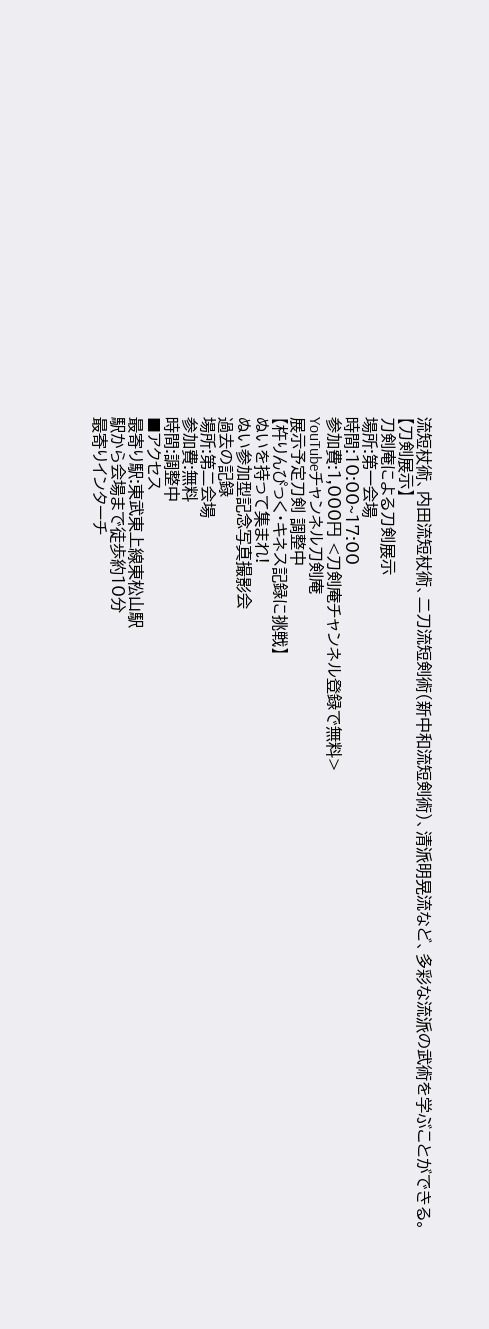流短杖術、内田流短杖術、二刀流短剣術(新中和流短剣術)、清派明晃流など、多彩な流派の武術を学ぶことができる。
【刀剣展示】
刀剣庵による刀剣展示
場所:第一会場
時間:10:00~17:00
参加費:1,000円 <刀剣庵チャンネル登録で無料>
YouTubeチャンネル刀剣庵
展示予定刀剣 調整中
【杵りんぴっく・キネス記録に挑戦】
ぬいを持って集まれ!
ぬい参加型記念写真撮影会
過去の記録
場所:第二会場
参加費:無料
時間:調整中
■アクセス
最寄り駅:東武東上線東松山駅
駅から会場まで徒歩約10分
最寄りインターチ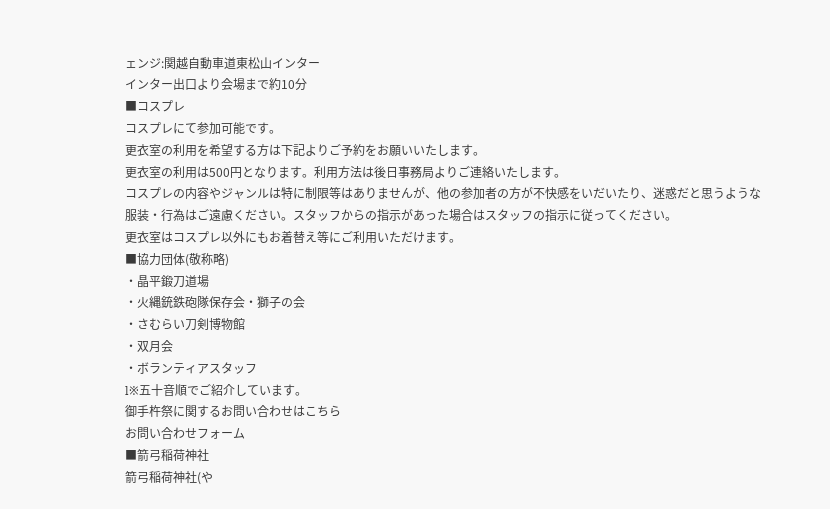ェンジ:関越自動車道東松山インター
インター出口より会場まで約10分
■コスプレ
コスプレにて参加可能です。
更衣室の利用を希望する方は下記よりご予約をお願いいたします。
更衣室の利用は500円となります。利用方法は後日事務局よりご連絡いたします。
コスプレの内容やジャンルは特に制限等はありませんが、他の参加者の方が不快感をいだいたり、迷惑だと思うような服装・行為はご遠慮ください。スタッフからの指示があった場合はスタッフの指示に従ってください。
更衣室はコスプレ以外にもお着替え等にご利用いただけます。
■協力団体(敬称略)
・晶平鍛刀道場
・火縄銃鉄砲隊保存会・獅子の会
・さむらい刀剣博物館
・双月会
・ボランティアスタッフ
l※五十音順でご紹介しています。
御手杵祭に関するお問い合わせはこちら
お問い合わせフォーム
■箭弓稲荷神社
箭弓稲荷神社(や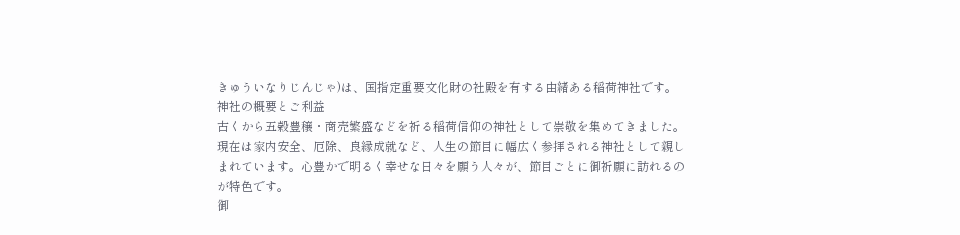きゅういなりじんじゃ)は、国指定重要文化財の社殿を有する由緒ある稲荷神社です。
神社の概要とご利益
古くから五穀豊穣・商売繁盛などを祈る稲荷信仰の神社として崇敬を集めてきました。現在は家内安全、厄除、良縁成就など、人生の節目に幅広く参拝される神社として親しまれています。心豊かで明るく幸せな日々を願う人々が、節目ごとに御祈願に訪れるのが特色です。
御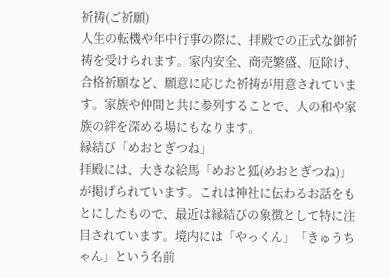祈祷(ご祈願)
人生の転機や年中行事の際に、拝殿での正式な御祈祷を受けられます。家内安全、商売繁盛、厄除け、合格祈願など、願意に応じた祈祷が用意されています。家族や仲間と共に参列することで、人の和や家族の絆を深める場にもなります。
縁結び「めおとぎつね」
拝殿には、大きな絵馬「めおと狐(めおとぎつね)」が掲げられています。これは神社に伝わるお話をもとにしたもので、最近は縁結びの象徴として特に注目されています。境内には「やっくん」「きゅうちゃん」という名前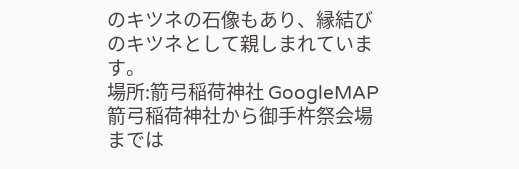のキツネの石像もあり、縁結びのキツネとして親しまれています。
場所:箭弓稲荷神社 GoogleMAP
箭弓稲荷神社から御手杵祭会場までは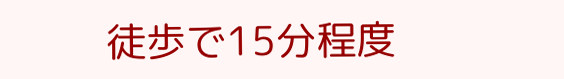徒歩で15分程度